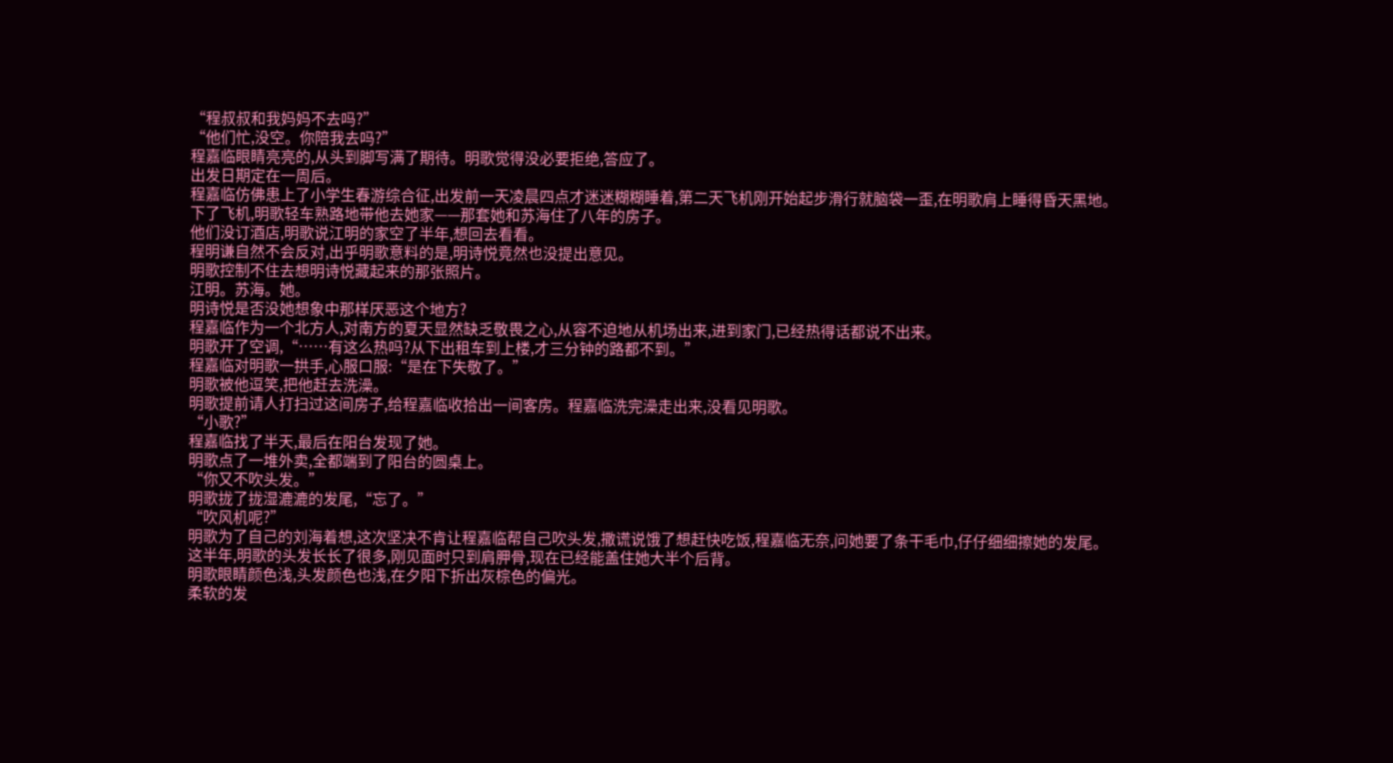“程叔叔和我妈妈不去吗?”
“他们忙,没空。你陪我去吗?”
程嘉临眼睛亮亮的,从头到脚写满了期待。明歌觉得没必要拒绝,答应了。
出发日期定在一周后。
程嘉临仿佛患上了小学生春游综合征,出发前一天凌晨四点才迷迷糊糊睡着,第二天飞机刚开始起步滑行就脑袋一歪,在明歌肩上睡得昏天黑地。
下了飞机,明歌轻车熟路地带他去她家——那套她和苏海住了八年的房子。
他们没订酒店,明歌说江明的家空了半年,想回去看看。
程明谦自然不会反对,出乎明歌意料的是,明诗悦竟然也没提出意见。
明歌控制不住去想明诗悦藏起来的那张照片。
江明。苏海。她。
明诗悦是否没她想象中那样厌恶这个地方?
程嘉临作为一个北方人,对南方的夏天显然缺乏敬畏之心,从容不迫地从机场出来,进到家门,已经热得话都说不出来。
明歌开了空调,“……有这么热吗?从下出租车到上楼,才三分钟的路都不到。”
程嘉临对明歌一拱手,心服口服:“是在下失敬了。”
明歌被他逗笑,把他赶去洗澡。
明歌提前请人打扫过这间房子,给程嘉临收拾出一间客房。程嘉临洗完澡走出来,没看见明歌。
“小歌?”
程嘉临找了半天,最后在阳台发现了她。
明歌点了一堆外卖,全都端到了阳台的圆桌上。
“你又不吹头发。”
明歌拢了拢湿漉漉的发尾,“忘了。”
“吹风机呢?”
明歌为了自己的刘海着想,这次坚决不肯让程嘉临帮自己吹头发,撒谎说饿了想赶快吃饭,程嘉临无奈,问她要了条干毛巾,仔仔细细擦她的发尾。
这半年,明歌的头发长长了很多,刚见面时只到肩胛骨,现在已经能盖住她大半个后背。
明歌眼睛颜色浅,头发颜色也浅,在夕阳下折出灰棕色的偏光。
柔软的发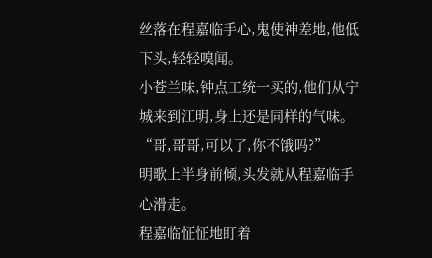丝落在程嘉临手心,鬼使神差地,他低下头,轻轻嗅闻。
小苍兰味,钟点工统一买的,他们从宁城来到江明,身上还是同样的气味。
“哥,哥哥,可以了,你不饿吗?”
明歌上半身前倾,头发就从程嘉临手心滑走。
程嘉临怔怔地盯着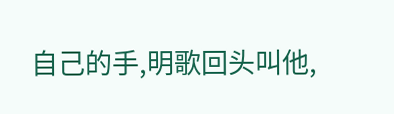自己的手,明歌回头叫他,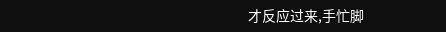才反应过来,手忙脚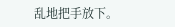乱地把手放下。